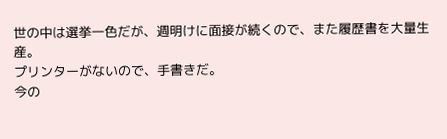世の中は選挙一色だが、週明けに面接が続くので、また履歴書を大量生産。
プリンターがないので、手書きだ。
今の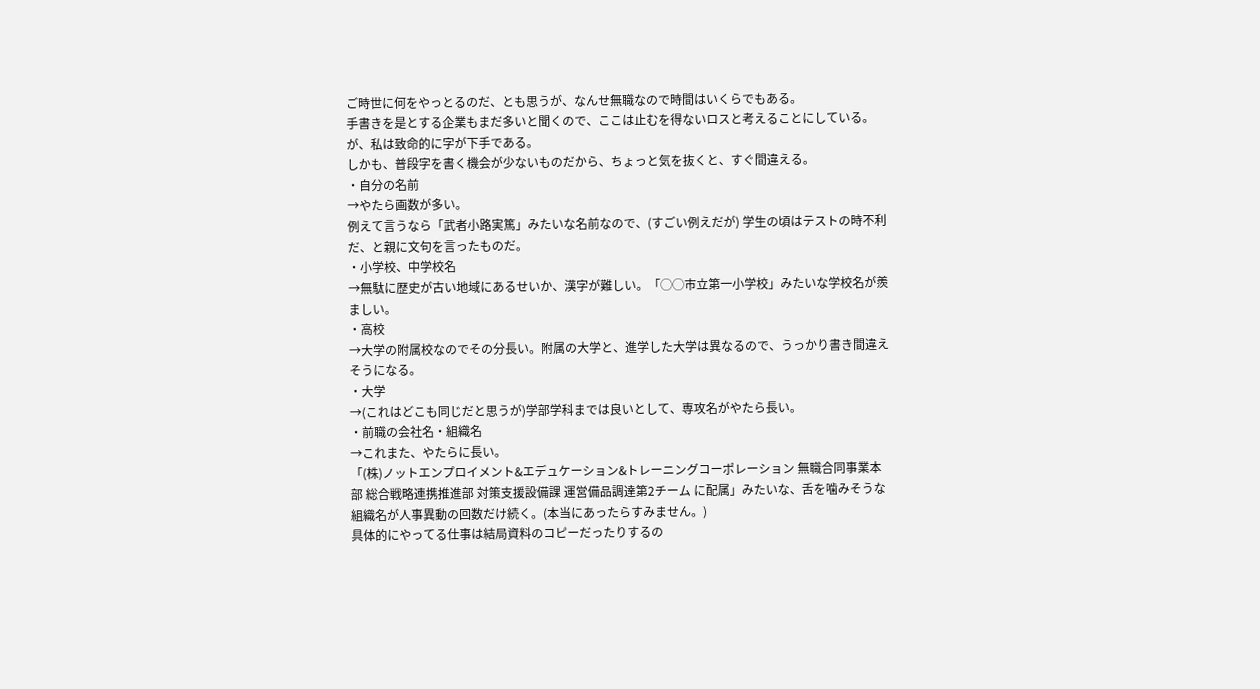ご時世に何をやっとるのだ、とも思うが、なんせ無職なので時間はいくらでもある。
手書きを是とする企業もまだ多いと聞くので、ここは止むを得ないロスと考えることにしている。
が、私は致命的に字が下手である。
しかも、普段字を書く機会が少ないものだから、ちょっと気を抜くと、すぐ間違える。
・自分の名前
→やたら画数が多い。
例えて言うなら「武者小路実篤」みたいな名前なので、(すごい例えだが) 学生の頃はテストの時不利だ、と親に文句を言ったものだ。
・小学校、中学校名
→無駄に歴史が古い地域にあるせいか、漢字が難しい。「◯◯市立第一小学校」みたいな学校名が羨ましい。
・高校
→大学の附属校なのでその分長い。附属の大学と、進学した大学は異なるので、うっかり書き間違えそうになる。
・大学
→(これはどこも同じだと思うが)学部学科までは良いとして、専攻名がやたら長い。
・前職の会社名・組織名
→これまた、やたらに長い。
「(株)ノットエンプロイメント&エデュケーション&トレーニングコーポレーション 無職合同事業本部 総合戦略連携推進部 対策支援設備課 運営備品調達第2チーム に配属」みたいな、舌を噛みそうな組織名が人事異動の回数だけ続く。(本当にあったらすみません。)
具体的にやってる仕事は結局資料のコピーだったりするの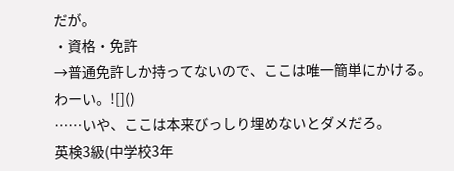だが。
・資格・免許
→普通免許しか持ってないので、ここは唯一簡単にかける。
わーい。![]()
……いや、ここは本来びっしり埋めないとダメだろ。
英検3級(中学校3年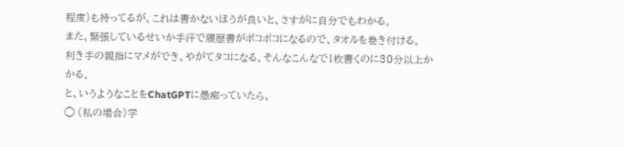程度)も持ってるが、これは書かないほうが良いと、さすがに自分でもわかる。
また、緊張しているせいか手汗で履歴書がボコボコになるので、タオルを巻き付ける。
利き手の親指にマメができ、やがてタコになる。そんなこんなで1枚書くのに30分以上かかる。
と、いうようなことをChatGPTに愚痴っていたら、
◯ (私の場合)学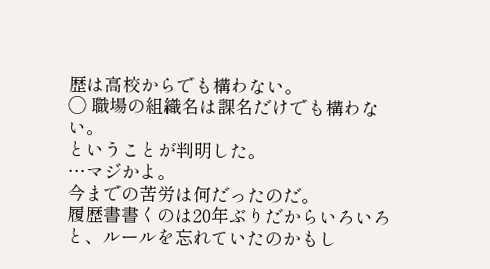歴は高校からでも構わない。
◯ 職場の組織名は課名だけでも構わない。
ということが判明した。
…マジかよ。
今までの苦労は何だったのだ。
履歴書書くのは20年ぶりだからいろいろと、ルールを忘れていたのかもし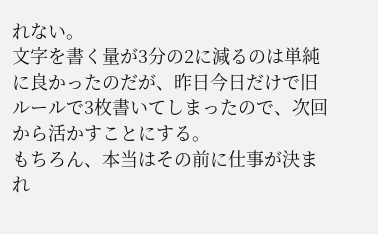れない。
文字を書く量が3分の2に減るのは単純に良かったのだが、昨日今日だけで旧ルールで3枚書いてしまったので、次回から活かすことにする。
もちろん、本当はその前に仕事が決まれ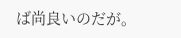ば尚良いのだが。